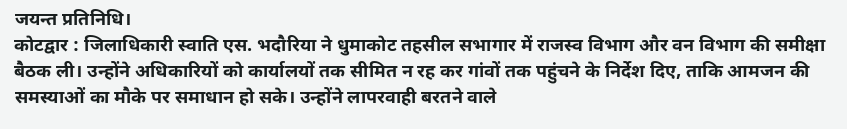जयन्त प्रतिनिधि।
कोटद्वार : जिलाधिकारी स्वाति एस. भदौरिया ने धुमाकोट तहसील सभागार में राजस्व विभाग और वन विभाग की समीक्षा बैठक ली। उन्होंने अधिकारियों को कार्यालयों तक सीमित न रह कर गांवों तक पहुंचने के निर्देश दिए, ताकि आमजन की समस्याओं का मौके पर समाधान हो सके। उन्होंने लापरवाही बरतने वाले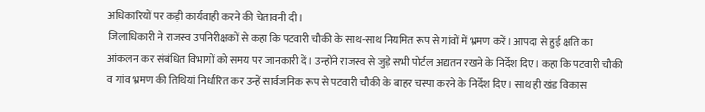अधिकारियों पर कड़ी कार्यवाही करने की चेतावनी दी।
जिलाधिकारी ने राजस्व उपनिरीक्षकों से कहा कि पटवारी चौकी के साथ-साथ नियमित रूप से गांवों में भ्रमण करें। आपदा से हुई क्षति का आंकलन कर संबंधित विभागों को समय पर जानकारी दें। उन्होंने राजस्व से जुड़े सभी पोर्टल अद्यतन रखने के निर्देश दिए। कहा कि पटवारी चौकी व गांव भ्रमण की तिथियां निर्धारित कर उन्हें सार्वजनिक रूप से पटवारी चौकी के बाहर चस्पा करने के निर्देश दिए। साथ ही खंड विकास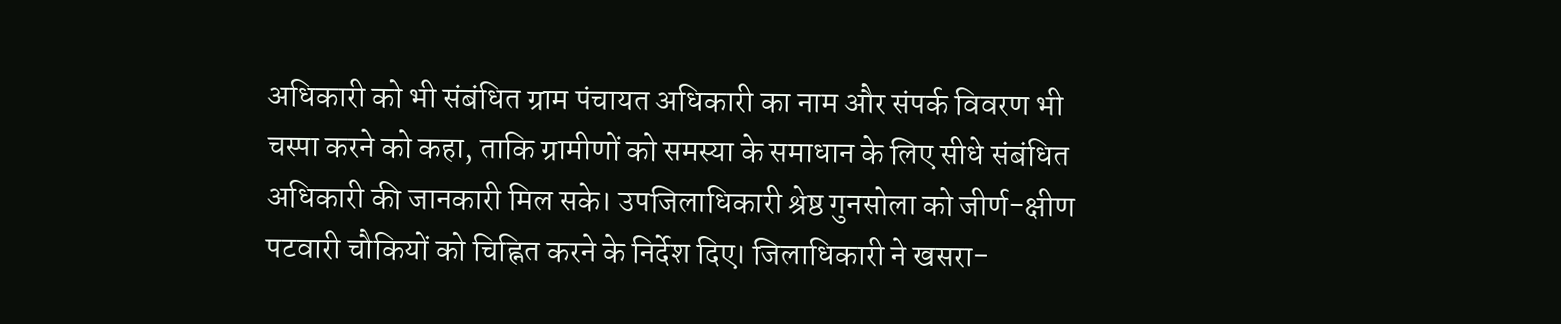अधिकारी को भी संबंधित ग्राम पंचायत अधिकारी का नाम और संपर्क विवरण भी चस्पा करने को कहा, ताकि ग्रामीणों को समस्या के समाधान के लिए सीधे संबंधित अधिकारी की जानकारी मिल सके। उपजिलाधिकारी श्रेष्ठ गुनसोला को जीर्ण-क्षीण पटवारी चौकियों को चिह्नित करने के निर्देश दिए। जिलाधिकारी ने खसरा-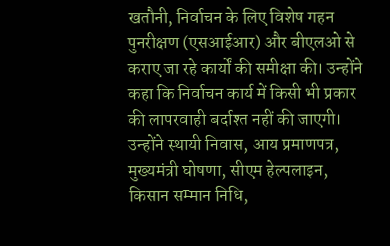खतौनी, निर्वाचन के लिए विशेष गहन पुनरीक्षण (एसआईआर) और बीएलओ से कराए जा रहे कार्यों की समीक्षा की। उन्होंने कहा कि निर्वाचन कार्य में किसी भी प्रकार की लापरवाही बर्दाश्त नहीं की जाएगी। उन्होंने स्थायी निवास, आय प्रमाणपत्र, मुख्यमंत्री घोषणा, सीएम हेल्पलाइन, किसान सम्मान निधि,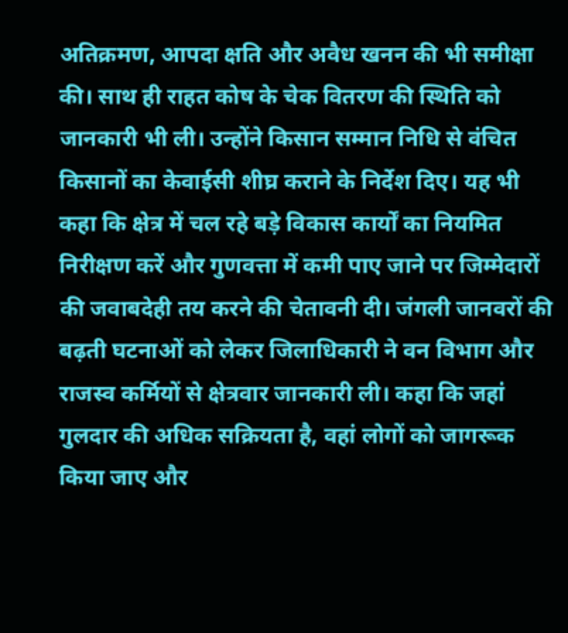अतिक्रमण, आपदा क्षति और अवैध खनन की भी समीक्षा की। साथ ही राहत कोष के चेक वितरण की स्थिति को जानकारी भी ली। उन्होंने किसान सम्मान निधि से वंचित किसानों का केवाईसी शीघ्र कराने के निर्देश दिए। यह भी कहा कि क्षेत्र में चल रहे बड़े विकास कार्यों का नियमित निरीक्षण करें और गुणवत्ता में कमी पाए जाने पर जिम्मेदारों की जवाबदेही तय करने की चेतावनी दी। जंगली जानवरों की बढ़ती घटनाओं को लेकर जिलाधिकारी ने वन विभाग और राजस्व कर्मियों से क्षेत्रवार जानकारी ली। कहा कि जहां गुलदार की अधिक सक्रियता है, वहां लोगों को जागरूक किया जाए और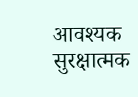आवश्यक सुरक्षात्मक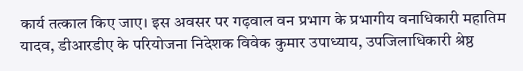कार्य तत्काल किए जाए। इस अवसर पर गढ़वाल वन प्रभाग के प्रभागीय वनाधिकारी महातिम यादव, डीआरडीए के परियोजना निदेशक विवेक कुमार उपाध्याय, उपजिलाधिकारी श्रेष्ठ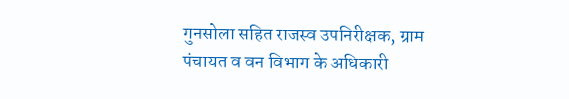गुनसोला सहित राजस्व उपनिरीक्षक, ग्राम पंचायत व वन विभाग के अधिकारी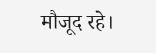मौजूद रहे।